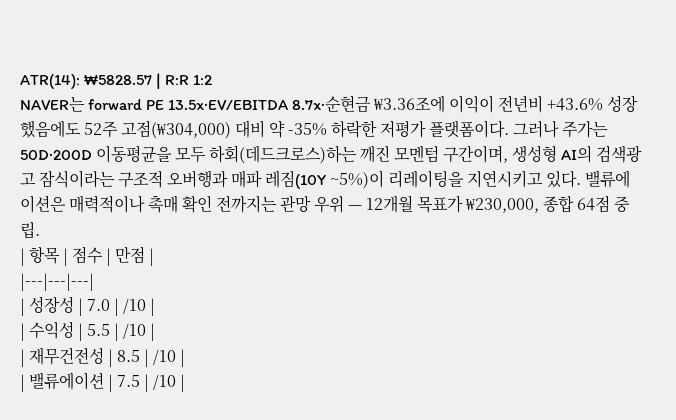ATR(14): ₩5828.57 | R:R 1:2
NAVER는 forward PE 13.5x·EV/EBITDA 8.7x·순현금 ₩3.36조에 이익이 전년비 +43.6% 성장했음에도 52주 고점(₩304,000) 대비 약 -35% 하락한 저평가 플랫폼이다. 그러나 주가는 50D·200D 이동평균을 모두 하회(데드크로스)하는 깨진 모멘텀 구간이며, 생성형 AI의 검색광고 잠식이라는 구조적 오버행과 매파 레짐(10Y ~5%)이 리레이팅을 지연시키고 있다. 밸류에이션은 매력적이나 촉매 확인 전까지는 관망 우위 — 12개월 목표가 ₩230,000, 종합 64점 중립.
| 항목 | 점수 | 만점 |
|---|---|---|
| 성장성 | 7.0 | /10 |
| 수익성 | 5.5 | /10 |
| 재무건전성 | 8.5 | /10 |
| 밸류에이션 | 7.5 | /10 |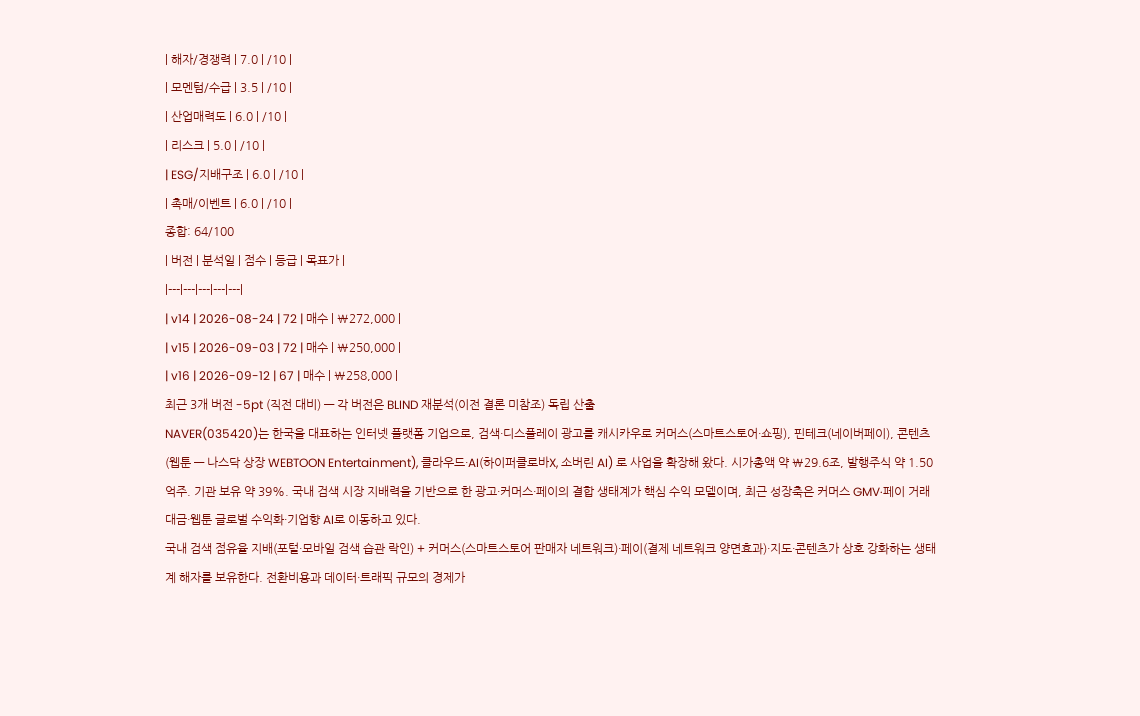| 해자/경쟁력 | 7.0 | /10 |
| 모멘텀/수급 | 3.5 | /10 |
| 산업매력도 | 6.0 | /10 |
| 리스크 | 5.0 | /10 |
| ESG/지배구조 | 6.0 | /10 |
| 촉매/이벤트 | 6.0 | /10 |
종합: 64/100
| 버전 | 분석일 | 점수 | 등급 | 목표가 |
|---|---|---|---|---|
| v14 | 2026-08-24 | 72 | 매수 | ₩272,000 |
| v15 | 2026-09-03 | 72 | 매수 | ₩250,000 |
| v16 | 2026-09-12 | 67 | 매수 | ₩258,000 |
최근 3개 버전 -5pt (직전 대비) — 각 버전은 BLIND 재분석(이전 결론 미참조) 독립 산출
NAVER(035420)는 한국을 대표하는 인터넷 플랫폼 기업으로, 검색·디스플레이 광고를 캐시카우로 커머스(스마트스토어·쇼핑), 핀테크(네이버페이), 콘텐츠(웹툰 — 나스닥 상장 WEBTOON Entertainment), 클라우드·AI(하이퍼클로바X, 소버린 AI) 로 사업을 확장해 왔다. 시가총액 약 ₩29.6조, 발행주식 약 1.50억주. 기관 보유 약 39%. 국내 검색 시장 지배력을 기반으로 한 광고·커머스·페이의 결합 생태계가 핵심 수익 모델이며, 최근 성장축은 커머스 GMV·페이 거래대금·웹툰 글로벌 수익화·기업향 AI로 이동하고 있다.
국내 검색 점유율 지배(포털·모바일 검색 습관 락인) + 커머스(스마트스토어 판매자 네트워크)·페이(결제 네트워크 양면효과)·지도·콘텐츠가 상호 강화하는 생태계 해자를 보유한다. 전환비용과 데이터·트래픽 규모의 경제가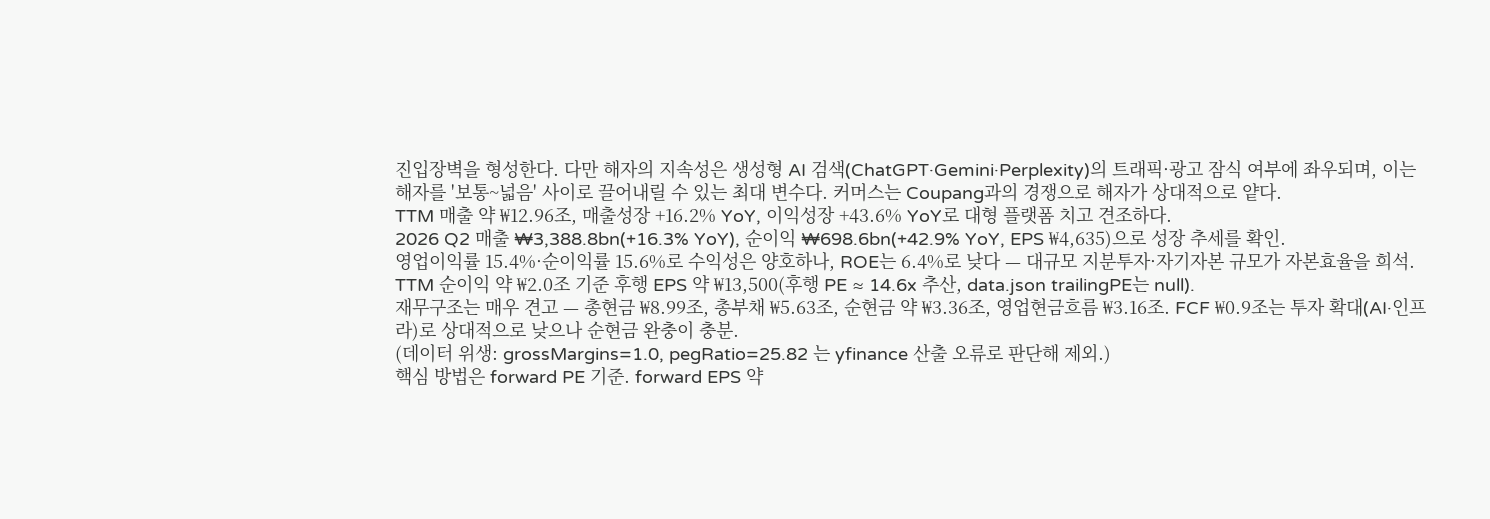진입장벽을 형성한다. 다만 해자의 지속성은 생성형 AI 검색(ChatGPT·Gemini·Perplexity)의 트래픽·광고 잠식 여부에 좌우되며, 이는 해자를 '보통~넓음' 사이로 끌어내릴 수 있는 최대 변수다. 커머스는 Coupang과의 경쟁으로 해자가 상대적으로 얕다.
TTM 매출 약 ₩12.96조, 매출성장 +16.2% YoY, 이익성장 +43.6% YoY로 대형 플랫폼 치고 견조하다.
2026 Q2 매출 ₩3,388.8bn(+16.3% YoY), 순이익 ₩698.6bn(+42.9% YoY, EPS ₩4,635)으로 성장 추세를 확인.
영업이익률 15.4%·순이익률 15.6%로 수익성은 양호하나, ROE는 6.4%로 낮다 — 대규모 지분투자·자기자본 규모가 자본효율을 희석. TTM 순이익 약 ₩2.0조 기준 후행 EPS 약 ₩13,500(후행 PE ≈ 14.6x 추산, data.json trailingPE는 null).
재무구조는 매우 견고 — 총현금 ₩8.99조, 총부채 ₩5.63조, 순현금 약 ₩3.36조, 영업현금흐름 ₩3.16조. FCF ₩0.9조는 투자 확대(AI·인프라)로 상대적으로 낮으나 순현금 완충이 충분.
(데이터 위생: grossMargins=1.0, pegRatio=25.82 는 yfinance 산출 오류로 판단해 제외.)
핵심 방법은 forward PE 기준. forward EPS 약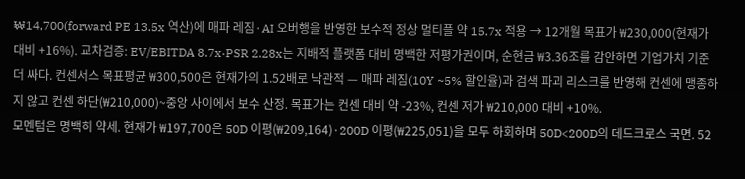₩14,700(forward PE 13.5x 역산)에 매파 레짐·AI 오버행을 반영한 보수적 정상 멀티플 약 15.7x 적용 → 12개월 목표가 ₩230,000(현재가 대비 +16%). 교차검증: EV/EBITDA 8.7x·PSR 2.28x는 지배적 플랫폼 대비 명백한 저평가권이며, 순현금 ₩3.36조를 감안하면 기업가치 기준 더 싸다. 컨센서스 목표평균 ₩300,500은 현재가의 1.52배로 낙관적 — 매파 레짐(10Y ~5% 할인율)과 검색 파괴 리스크를 반영해 컨센에 맹종하지 않고 컨센 하단(₩210,000)~중앙 사이에서 보수 산정. 목표가는 컨센 대비 약 -23%, 컨센 저가 ₩210,000 대비 +10%.
모멘텀은 명백히 약세. 현재가 ₩197,700은 50D 이평(₩209,164)·200D 이평(₩225,051)을 모두 하회하며 50D<200D의 데드크로스 국면. 52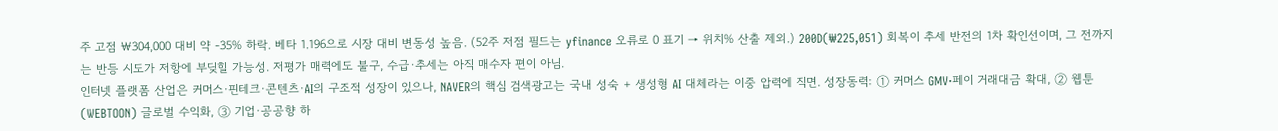주 고점 ₩304,000 대비 약 -35% 하락. 베타 1.196으로 시장 대비 변동성 높음. (52주 저점 필드는 yfinance 오류로 0 표기 → 위치% 산출 제외.) 200D(₩225,051) 회복이 추세 반전의 1차 확인선이며, 그 전까지는 반등 시도가 저항에 부딪힐 가능성. 저평가 매력에도 불구, 수급·추세는 아직 매수자 편이 아님.
인터넷 플랫폼 산업은 커머스·핀테크·콘텐츠·AI의 구조적 성장이 있으나, NAVER의 핵심 검색광고는 국내 성숙 + 생성형 AI 대체라는 이중 압력에 직면. 성장동력: ① 커머스 GMV·페이 거래대금 확대, ② 웹툰(WEBTOON) 글로벌 수익화, ③ 기업·공공향 하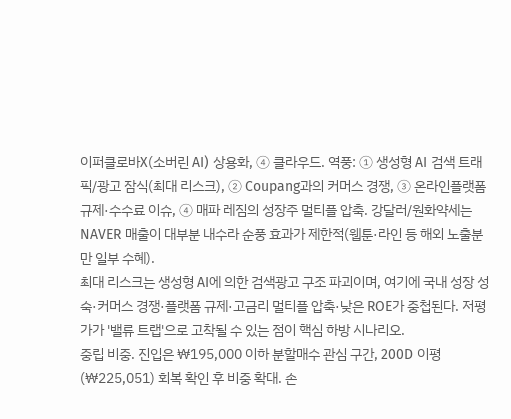이퍼클로바X(소버린 AI) 상용화, ④ 클라우드. 역풍: ① 생성형 AI 검색 트래픽/광고 잠식(최대 리스크), ② Coupang과의 커머스 경쟁, ③ 온라인플랫폼 규제·수수료 이슈, ④ 매파 레짐의 성장주 멀티플 압축. 강달러/원화약세는 NAVER 매출이 대부분 내수라 순풍 효과가 제한적(웹툰·라인 등 해외 노출분만 일부 수혜).
최대 리스크는 생성형 AI에 의한 검색광고 구조 파괴이며, 여기에 국내 성장 성숙·커머스 경쟁·플랫폼 규제·고금리 멀티플 압축·낮은 ROE가 중첩된다. 저평가가 '밸류 트랩'으로 고착될 수 있는 점이 핵심 하방 시나리오.
중립 비중. 진입은 ₩195,000 이하 분할매수 관심 구간, 200D 이평(₩225,051) 회복 확인 후 비중 확대. 손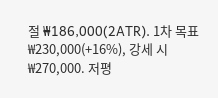절 ₩186,000(2ATR). 1차 목표 ₩230,000(+16%), 강세 시 ₩270,000. 저평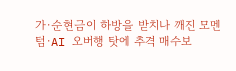가·순현금이 하방을 받치나 깨진 모멘텀·AI 오버행 탓에 추격 매수보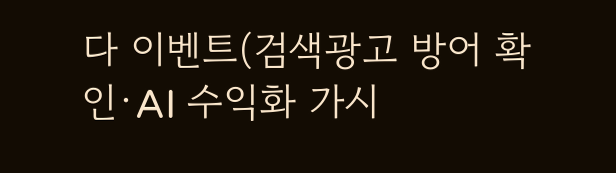다 이벤트(검색광고 방어 확인·AI 수익화 가시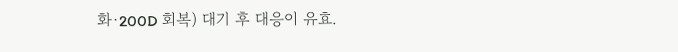화·200D 회복) 대기 후 대응이 유효.